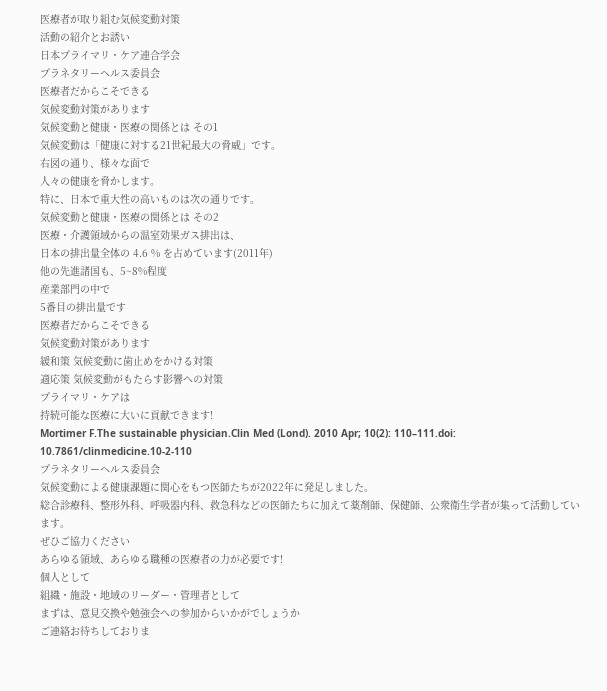医療者が取り組む気候変動対策
活動の紹介とお誘い
日本プライマリ・ケア連合学会
プラネタリーヘルス委員会
医療者だからこそできる
気候変動対策があります
気候変動と健康・医療の関係とは その1
気候変動は「健康に対する21世紀最大の脅威」です。
右図の通り、様々な面で
人々の健康を脅かします。
特に、日本で重大性の高いものは次の通りです。
気候変動と健康・医療の関係とは その2
医療・介護領域からの温室効果ガス排出は、
日本の排出量全体の 4.6 % を占めています(2011年)
他の先進諸国も、5~8%程度
産業部門の中で
5番目の排出量です
医療者だからこそできる
気候変動対策があります
緩和策 気候変動に歯止めをかける対策
適応策 気候変動がもたらす影響への対策
プライマリ・ケアは
持続可能な医療に大いに貢献できます!
Mortimer F.The sustainable physician.Clin Med (Lond). 2010 Apr; 10(2): 110–111.doi: 10.7861/clinmedicine.10-2-110
プラネタリーヘルス委員会
気候変動による健康課題に関心をもつ医師たちが2022年に発足しました。
総合診療科、整形外科、呼吸器内科、救急科などの医師たちに加えて薬剤師、保健師、公衆衛生学者が集って活動しています。
ぜひご協力ください
あらゆる領域、あらゆる職種の医療者の力が必要です!
個人として
組織・施設・地域のリーダー・管理者として
まずは、意見交換や勉強会への参加からいかがでしょうか
ご連絡お待ちしておりま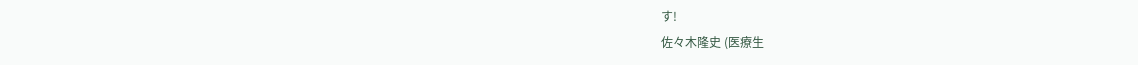す!
佐々木隆史 (医療生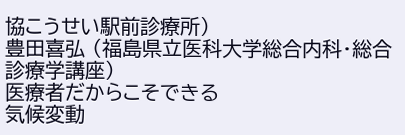協こうせい駅前診療所)
豊田喜弘 (福島県立医科大学総合内科・総合診療学講座)
医療者だからこそできる
気候変動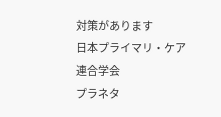対策があります
日本プライマリ・ケア連合学会
プラネタ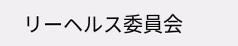リーヘルス委員会